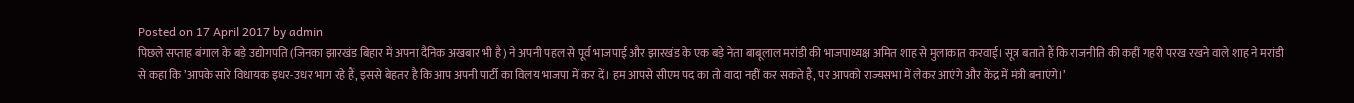Posted on 17 April 2017 by admin
पिछले सप्ताह बंगाल के बड़े उद्योगपति (जिनका झारखंड बिहार में अपना दैनिक अखबार भी है) ने अपनी पहल से पूर्व भाजपाई और झारखंड के एक बड़े नेता बाबूलाल मरांडी की भाजपाध्यक्ष अमित शाह से मुलाकात करवाई। सूत्र बताते हैं कि राजनीति की कहीं गहरी परख रखने वाले शाह ने मरांडी से कहा कि ’आपके सारे विधायक इधर-उधर भाग रहे हैं, इससे बेहतर है कि आप अपनी पार्टी का विलय भाजपा में कर दें। हम आपसे सीएम पद का तो वादा नहीं कर सकते हैं, पर आपको राज्यसभा में लेकर आएंगे और केंद्र में मंत्री बनाएंगे।’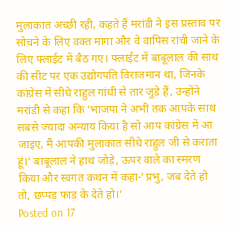मुलाकात अच्छी रही, कहते हैं मरांडी ने इस प्रस्ताव पर सोचने के लिए वक्त मांगा और वे वापिस रांची जाने के लिए फ्लाईट में बैठ गए। फ्लाईट में बाबूलाल की साथ की सीट पर एक उद्योगपति विराजमान था, जिनके कांग्रेस में सीधे राहुल गांधी से तार जुड़े हैं, उन्होंने मरांडी से कहा कि ’भाजपा ने अभी तक आपके साथ सबसे ज्यादा अन्याय किया है सो आप कांग्रेस में आ जाइए, मैं आपकी मुलाकात सीधे राहुल जी से कराता हूं।’ बाबूलाल ने हाथ जोड़े, ऊपर वाले का स्मरण किया और स्वगत कथन में कहा-’प्रभु, जब देते हो तो, छप्पड़ फाड़ के देते हो।’
Posted on 17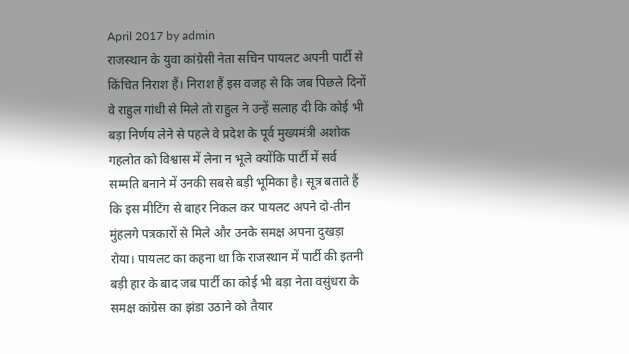April 2017 by admin
राजस्थान के युवा कांग्रेसी नेता सचिन पायलट अपनी पार्टी से किंचित निराश हैं। निराश हैं इस वजह से कि जब पिछले दिनों वे राहुल गांधी से मिले तो राहुल ने उन्हें सलाह दी कि कोई भी बड़ा निर्णय लेने से पहले वे प्रदेश के पूर्व मुख्यमंत्री अशोक गहलोत को विश्वास में लेना न भूले क्योंकि पार्टी में सर्व सम्मति बनाने में उनकी सबसे बड़ी भूमिका है। सूत्र बताते हैं कि इस मीटिंग से बाहर निकल कर पायलट अपने दो-तीन मुंहलगे पत्रकारों से मिले और उनके समक्ष अपना दुखड़ा रोया। पायलट का कहना था कि राजस्थान में पार्टी की इतनी बड़ी हार के बाद जब पार्टी का कोई भी बड़ा नेता वसुंधरा के समक्ष कांग्रेस का झंडा उठाने को तैयार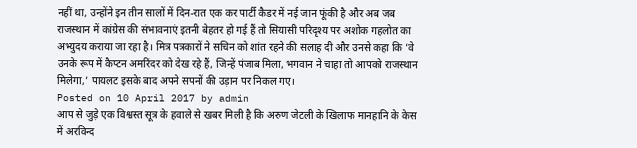नहीं था, उन्होंने इन तीन सालों में दिन-रात एक कर पार्टी कैडर में नई जान फूंकी है और अब जब राजस्थान में कांग्रेस की संभावनाएं इतनी बेहतर हो गई हैं तो सियासी परिदृश्य पर अशोक गहलोत का अभ्युदय कराया जा रहा है। मित्र पत्रकारों ने सचिन को शांत रहने की सलाह दी और उनसे कहा कि ’वे उनके रूप में कैप्टन अमरिंदर को देख रहे हैं, जिन्हें पंजाब मिला, भगवान ने चाहा तो आपको राजस्थान मिलेगा,’ पायलट इसके बाद अपने सपनों की उड़ान पर निकल गए।
Posted on 10 April 2017 by admin
आप से जुड़े एक विश्वस्त सूत्र के हवाले से खबर मिली है कि अरुण जेटली के खिलाफ मानहानि के केस में अरविन्द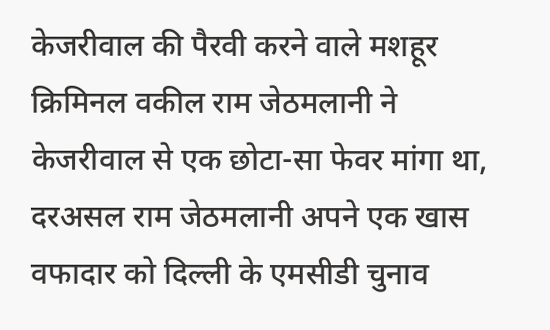केजरीवाल की पैरवी करने वाले मशहूर क्रिमिनल वकील राम जेठमलानी ने केजरीवाल से एक छोटा-सा फेवर मांगा था, दरअसल राम जेठमलानी अपने एक खास वफादार को दिल्ली के एमसीडी चुनाव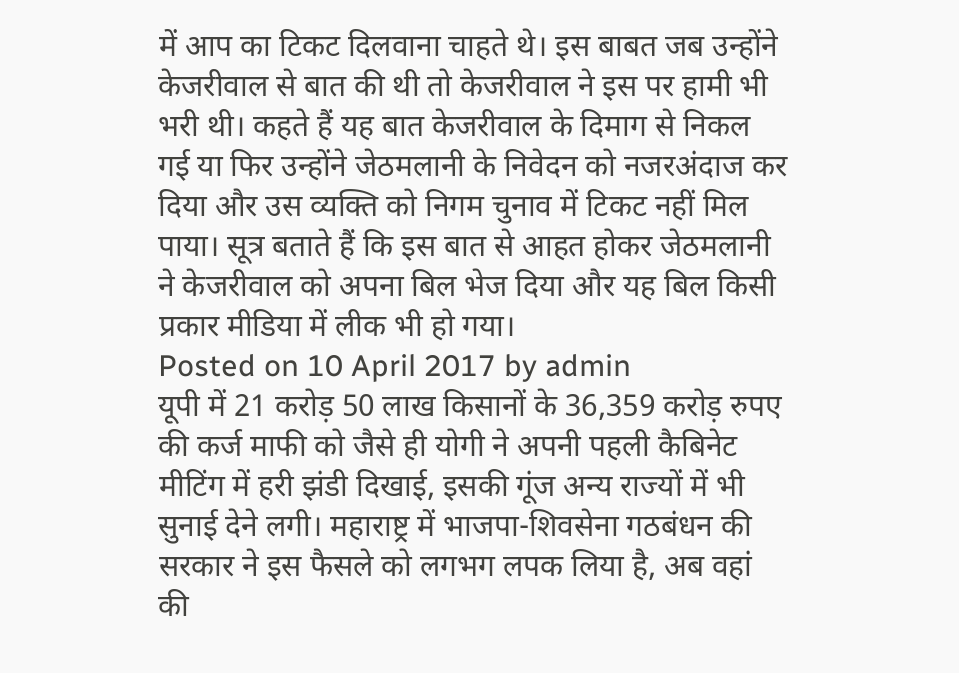में आप का टिकट दिलवाना चाहते थे। इस बाबत जब उन्होंने केजरीवाल से बात की थी तो केजरीवाल ने इस पर हामी भी भरी थी। कहते हैं यह बात केजरीवाल के दिमाग से निकल गई या फिर उन्होंने जेठमलानी के निवेदन को नजरअंदाज कर दिया और उस व्यक्ति को निगम चुनाव में टिकट नहीं मिल पाया। सूत्र बताते हैं कि इस बात से आहत होकर जेठमलानी ने केजरीवाल को अपना बिल भेज दिया और यह बिल किसी प्रकार मीडिया में लीक भी हो गया।
Posted on 10 April 2017 by admin
यूपी में 21 करोड़ 50 लाख किसानों के 36,359 करोड़ रुपए की कर्ज माफी को जैसे ही योगी ने अपनी पहली कैबिनेट मीटिंग में हरी झंडी दिखाई, इसकी गूंज अन्य राज्यों में भी सुनाई देने लगी। महाराष्ट्र में भाजपा-शिवसेना गठबंधन की सरकार ने इस फैसले को लगभग लपक लिया है, अब वहां की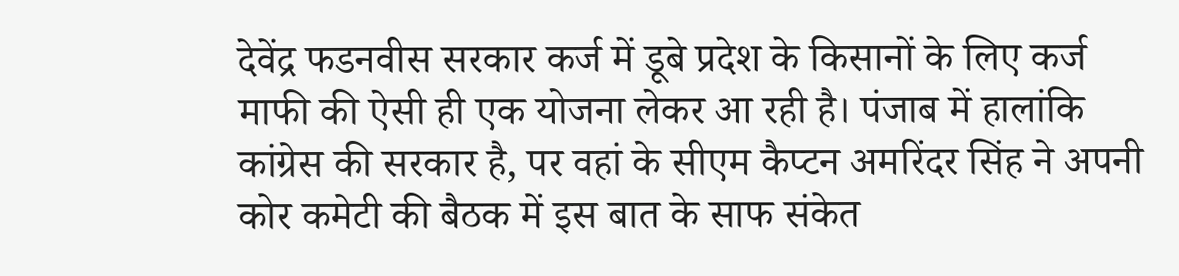देवेंद्र फडनवीस सरकार कर्ज में डूबे प्रदेश के किसानों के लिए कर्ज माफी की ऐसी ही एक योजना लेकर आ रही है। पंजाब में हालांकि कांग्रेस की सरकार है, पर वहां के सीएम कैप्टन अमरिंदर सिंह ने अपनी कोर कमेटी की बैठक में इस बात के साफ संकेत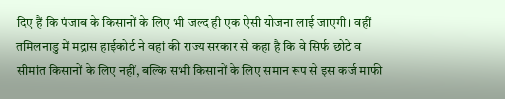दिए हैं कि पंजाब के किसानों के लिए भी जल्द ही एक ऐसी योजना लाई जाएगी। वहीं तमिलनाडु में मद्रास हाईकोर्ट ने वहां की राज्य सरकार से कहा है कि वे सिर्फ छोटे व सीमांत किसानों के लिए नहीं, बल्कि सभी किसानों के लिए समान रूप से इस कर्ज माफी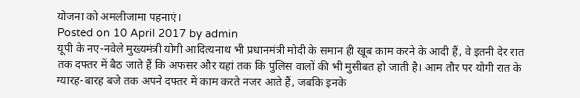योजना को अमलीजामा पहनाएं।
Posted on 10 April 2017 by admin
यूपी के नए-नवेले मुख्यमंत्री योगी आदित्यनाथ भी प्रधानमंत्री मोदी के समान ही खूब काम करने के आदी हैं, वे इतनी देर रात तक दफ्तर में बैठ जाते हैं कि अफसर और यहां तक कि पुलिस वालों की भी मुसीबत हो जाती है। आम तौर पर योगी रात के ग्यारह-बारह बजे तक अपने दफ्तर में काम करते नजर आते हैं, जबकि इनके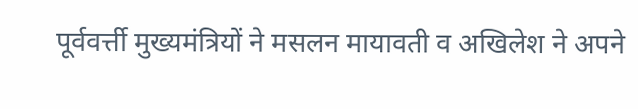पूर्ववर्त्ती मुख्यमंत्रियों ने मसलन मायावती व अखिलेश ने अपने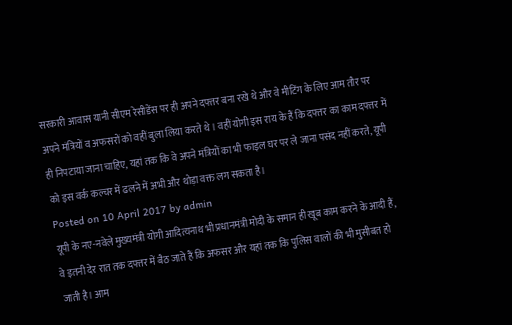सरकारी आवास यानी सीएम रेसीडेंस पर ही अपने दफ्तर बना रखे थे और वे मीटिंग के लिए आम तौर पर अपने मंत्रियों व अफसरों को वहीं बुला लिया करते थे। वहीं योगी इस राय के हैं कि दफ्तर का काम दफ्तर में ही निपटाया जाना चाहिए, यहां तक कि वे अपने मंत्रियों का भी फाइल घर पर ले जाना पसंद नहीं करते, यूपी को इस वर्क कल्चर में ढलने में अभी और थोड़ा वक्त लग सकता है।
Posted on 10 April 2017 by admin
यूपी के नए-नवेले मुख्यमंत्री योगी आदित्यनाथ भी प्रधानमंत्री मोदी के समान ही खूब काम करने के आदी हैं, वे इतनी देर रात तक दफ्तर में बैठ जाते हैं कि अफसर और यहां तक कि पुलिस वालों की भी मुसीबत हो जाती है। आम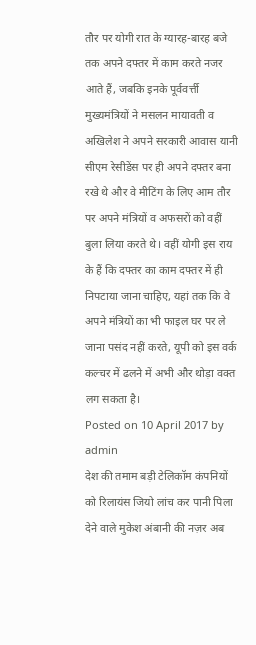तौर पर योगी रात के ग्यारह-बारह बजे तक अपने दफ्तर में काम करते नजर आते हैं, जबकि इनके पूर्ववर्त्ती मुख्यमंत्रियों ने मसलन मायावती व अखिलेश ने अपने सरकारी आवास यानी सीएम रेसीडेंस पर ही अपने दफ्तर बना रखे थे और वे मीटिंग के लिए आम तौर पर अपने मंत्रियों व अफसरों को वहीं बुला लिया करते थे। वहीं योगी इस राय के हैं कि दफ्तर का काम दफ्तर में ही निपटाया जाना चाहिए, यहां तक कि वे अपने मंत्रियों का भी फाइल घर पर ले जाना पसंद नहीं करते, यूपी को इस वर्क कल्चर में ढलने में अभी और थोड़ा वक्त लग सकता है।
Posted on 10 April 2017 by admin
देश की तमाम बड़ी टेलिकॉम कंपनियों को रिलायंस जियो लांच कर पानी पिला देने वाले मुकेश अंबानी की नज़र अब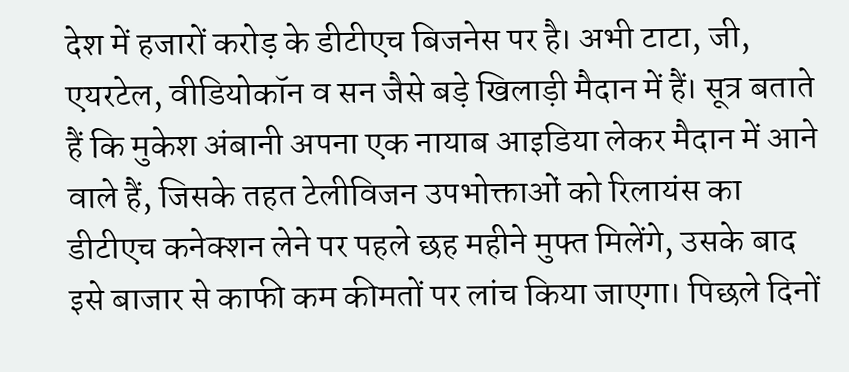देश में हजारों करोड़ के डीटीएच बिजनेस पर है। अभी टाटा, जी, एयरटेल, वीडियोकॉन व सन जैसे बड़े खिलाड़ी मैदान में हैं। सूत्र बताते हैं कि मुकेश अंबानी अपना एक नायाब आइडिया लेकर मैदान में आने वाले हैं, जिसके तहत टेलीविजन उपभोक्ताओं को रिलायंस का डीटीएच कनेक्शन लेने पर पहले छह महीने मुफ्त मिलेंगे, उसके बाद इसे बाजार से काफी कम कीमतों पर लांच किया जाएगा। पिछले दिनों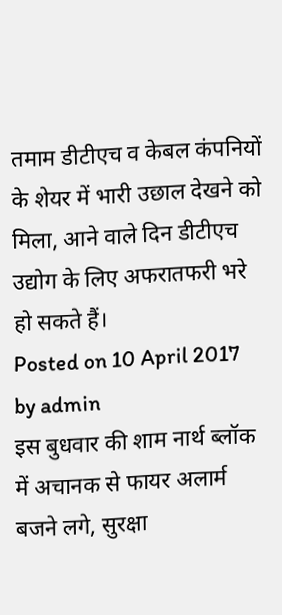तमाम डीटीएच व केबल कंपनियों के शेयर में भारी उछाल देखने को मिला, आने वाले दिन डीटीएच उद्योग के लिए अफरातफरी भरे हो सकते हैं।
Posted on 10 April 2017 by admin
इस बुधवार की शाम नार्थ ब्लॉक में अचानक से फायर अलार्म बजने लगे, सुरक्षा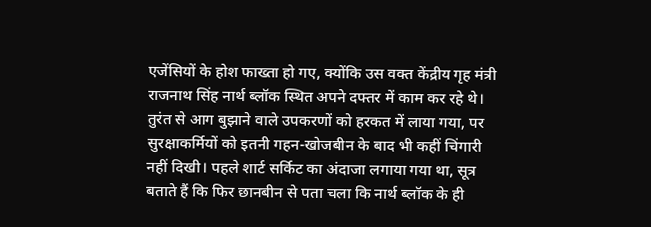एजेंसियों के होश फाख्ता हो गए, क्योंकि उस वक्त केंद्रीय गृह मंत्री राजनाथ सिंह नार्थ ब्लॉक स्थित अपने दफ्तर में काम कर रहे थे। तुरंत से आग बुझाने वाले उपकरणों को हरकत में लाया गया, पर सुरक्षाकर्मियों को इतनी गहन-खोजबीन के बाद भी कहीं चिंगारी नहीं दिखी। पहले शार्ट सर्किट का अंदाजा लगाया गया था, सूत्र बताते हैं कि फिर छानबीन से पता चला कि नार्थ ब्लॉक के ही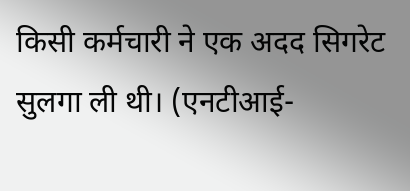किसी कर्मचारी ने एक अदद सिगरेट सुलगा ली थी। (एनटीआई-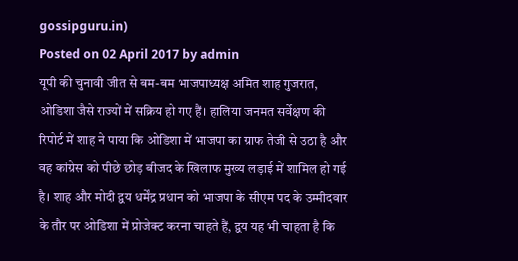gossipguru.in)
Posted on 02 April 2017 by admin
यूपी की चुनावी जीत से बम-बम भाजपाध्यक्ष अमित शाह गुजरात, ओडिशा जैसे राज्यों में सक्रिय हो गए हैं। हालिया जनमत सर्वेक्षण की रिपोर्ट में शाह ने पाया कि ओडिशा में भाजपा का ग्राफ तेजी से उठा है और वह कांग्रेस को पीछे छोड़ बीजद के खिलाफ मुख्य लड़ाई में शामिल हो गई है। शाह और मोदी द्वय धर्मेंद्र प्रधान को भाजपा के सीएम पद के उम्मीदवार के तौर पर ओडिशा में प्रोजेक्ट करना चाहते हैं, द्वय यह भी चाहता है कि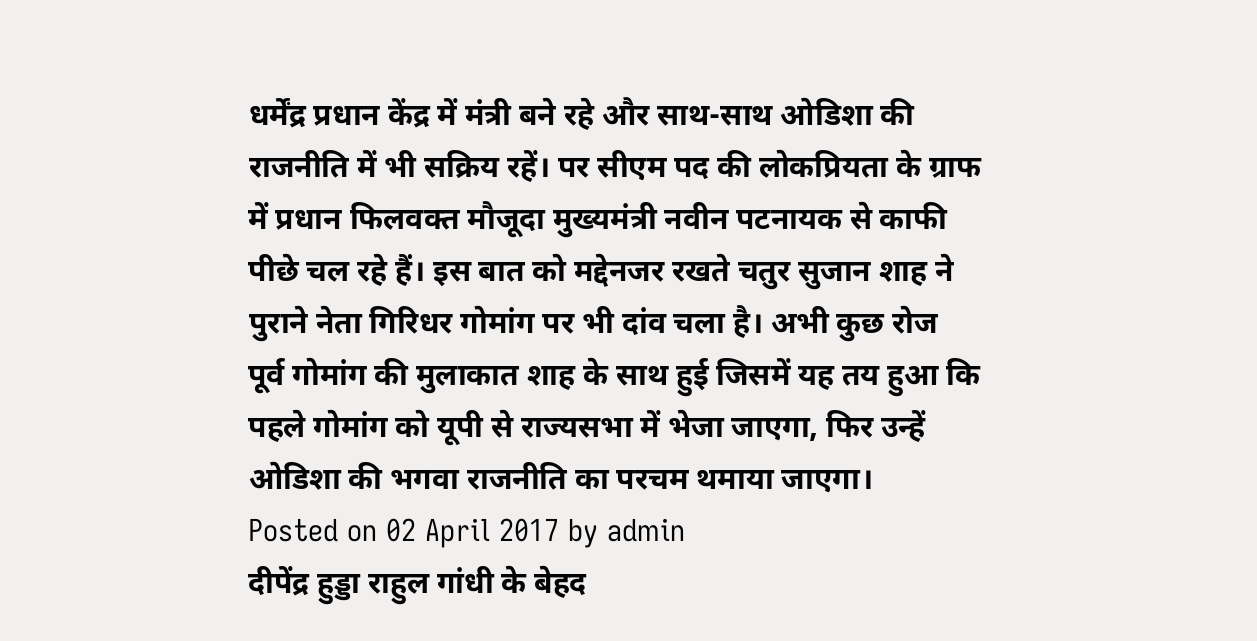धर्मेंद्र प्रधान केंद्र में मंत्री बने रहे और साथ-साथ ओडिशा की राजनीति में भी सक्रिय रहें। पर सीएम पद की लोकप्रियता के ग्राफ में प्रधान फिलवक्त मौजूदा मुख्यमंत्री नवीन पटनायक से काफी पीछे चल रहे हैं। इस बात को मद्देनजर रखते चतुर सुजान शाह ने पुराने नेता गिरिधर गोमांग पर भी दांव चला है। अभी कुछ रोज पूर्व गोमांग की मुलाकात शाह के साथ हुई जिसमें यह तय हुआ कि पहले गोमांग को यूपी से राज्यसभा में भेजा जाएगा, फिर उन्हें ओडिशा की भगवा राजनीति का परचम थमाया जाएगा।
Posted on 02 April 2017 by admin
दीपेंद्र हुड्डा राहुल गांधी के बेहद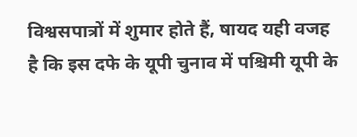विश्वसपात्रों में शुमार होते हैं, षायद यही वजह है कि इस दफे के यूपी चुनाव में पश्चिमी यूपी के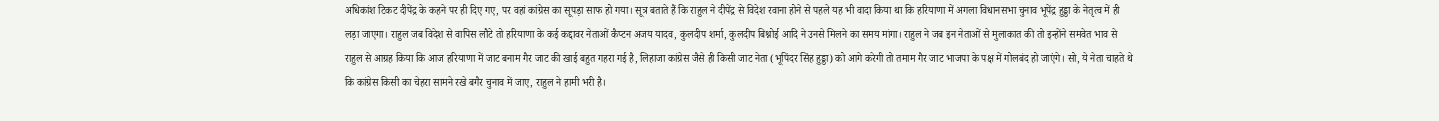अधिकांश टिकट दीपेंद्र के कहने पर ही दिए गए, पर वहां कांग्रेस का सूपड़ा साफ हो गया। सूत्र बताते हैं कि राहुल ने दीपेंद्र से विदेश रवाना होने से पहले यह भी वादा किया था कि हरियाणा में अगला विधानसभा चुनाव भूपेंद्र हुड्डा के नेतृत्व में ही लड़ा जाएगा। राहुल जब विदेश से वापिस लौटे तो हरियाणा के कई कद्दावर नेताओं कैप्टन अजय यादव, कुलदीप शर्मा, कुलदीप बिश्नोई आदि ने उनसे मिलने का समय मांगा। राहुल ने जब इन नेताओं से मुलाकात की तो इन्होंने समवेत भाव से राहुल से आग्रह किया कि आज हरियाणा में जाट बनाम गैर जाट की खाई बहुत गहरा गई है, लिहाजा कांग्रेस जैसे ही किसी जाट नेता (भूपिंदर सिंह हुड्डा) को आगे करेगी तो तमाम गैर जाट भाजपा के पक्ष में गोलबंद हो जाएंगे। सो, ये नेता चाहते थे कि कांग्रेस किसी का चेहरा सामने रखे बगैर चुनाव में जाए, राहुल ने हामी भरी है।